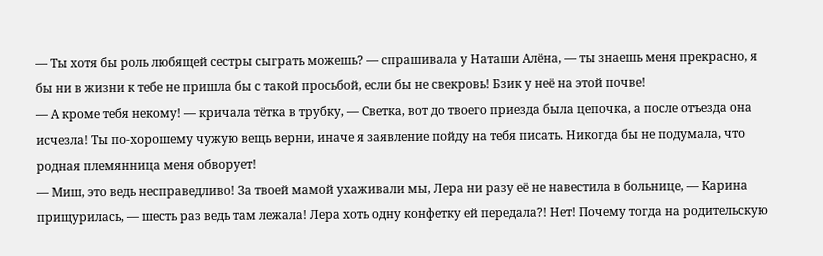— Ты хотя бы роль любящей сестры сыграть можешь? — спрашивала у Наташи Алёна, — ты знаешь меня прекрасно, я бы ни в жизни к тебе не пришла бы с такой просьбой, если бы не свекровь! Бзик у неё на этой почве!
— А кроме тебя некому! — кричала тётка в трубку, — Светка, вот до твоего приезда была цепочка, а после отъезда она исчезла! Ты по-хорошему чужую вещь верни, иначе я заявление пойду на тебя писать. Никогда бы не подумала, что родная племянница меня обворует!
— Миш, это ведь несправедливо! За твоей мамой ухаживали мы, Лера ни разу её не навестила в больнице, — Карина прищурилась, — шесть раз ведь там лежала! Лера хоть одну конфетку ей передала?! Нет! Почему тогда на родительскую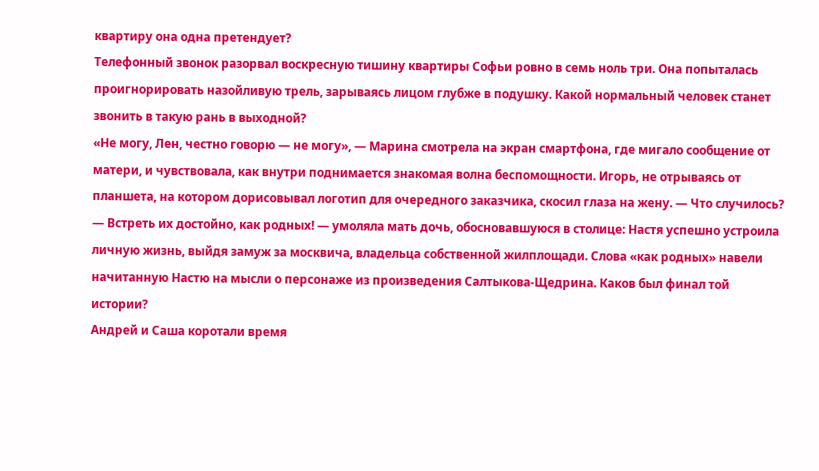квартиру она одна претендует?
Телефонный звонок разорвал воскресную тишину квартиры Софьи ровно в семь ноль три. Она попыталась проигнорировать назойливую трель, зарываясь лицом глубже в подушку. Какой нормальный человек станет звонить в такую рань в выходной?
«Не могу, Лен, честно говорю — не могу», — Марина смотрела на экран смартфона, где мигало сообщение от матери, и чувствовала, как внутри поднимается знакомая волна беспомощности. Игорь, не отрываясь от планшета, на котором дорисовывал логотип для очередного заказчика, скосил глаза на жену. — Что случилось?
— Встреть их достойно, как родных! — умоляла мать дочь, обосновавшуюся в столице: Настя успешно устроила личную жизнь, выйдя замуж за москвича, владельца собственной жилплощади. Слова «как родных» навели начитанную Настю на мысли о персонаже из произведения Салтыкова-Щедрина. Каков был финал той истории?
Андрей и Саша коротали время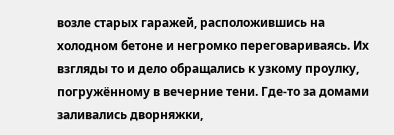возле старых гаражей, расположившись на холодном бетоне и негромко переговариваясь. Их взгляды то и дело обращались к узкому проулку, погружённому в вечерние тени. Где-то за домами заливались дворняжки,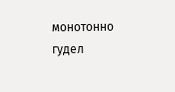монотонно гудел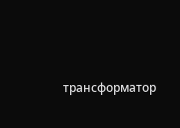трансформатор